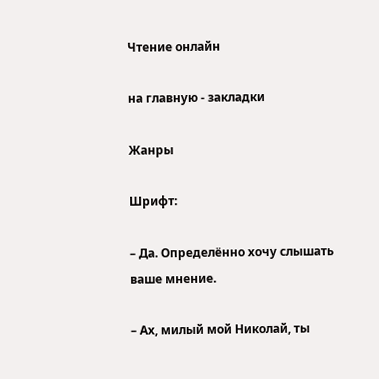Чтение онлайн

на главную - закладки

Жанры

Шрифт:

– Да. Определённо хочу слышать ваше мнение.

– Ах, милый мой Николай, ты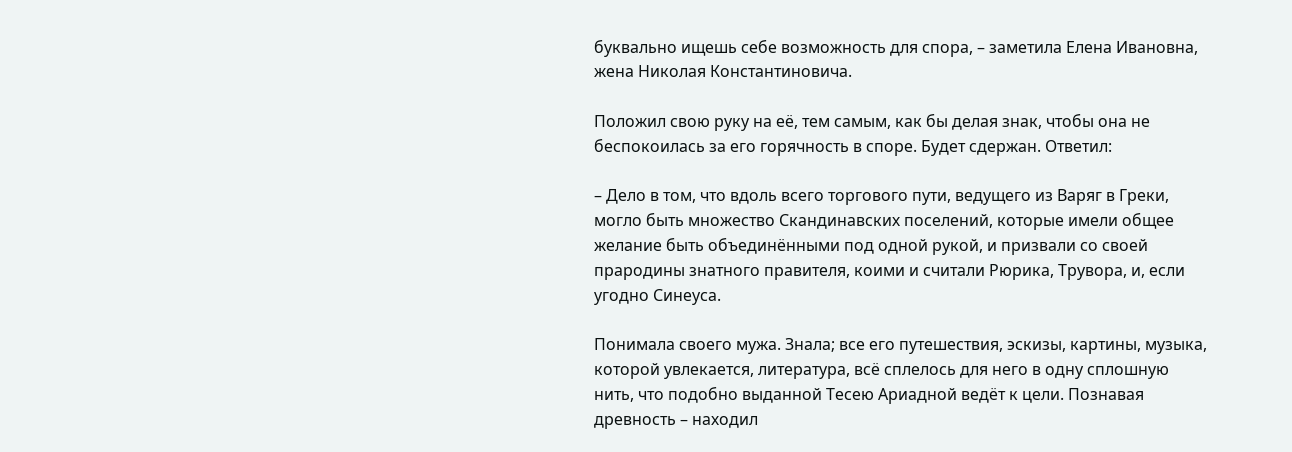буквально ищешь себе возможность для спора, – заметила Елена Ивановна, жена Николая Константиновича.

Положил свою руку на её, тем самым, как бы делая знак, чтобы она не беспокоилась за его горячность в споре. Будет сдержан. Ответил:

– Дело в том, что вдоль всего торгового пути, ведущего из Варяг в Греки, могло быть множество Скандинавских поселений, которые имели общее желание быть объединёнными под одной рукой, и призвали со своей прародины знатного правителя, коими и считали Рюрика, Трувора, и, если угодно Синеуса.

Понимала своего мужа. Знала; все его путешествия, эскизы, картины, музыка, которой увлекается, литература, всё сплелось для него в одну сплошную нить, что подобно выданной Тесею Ариадной ведёт к цели. Познавая древность – находил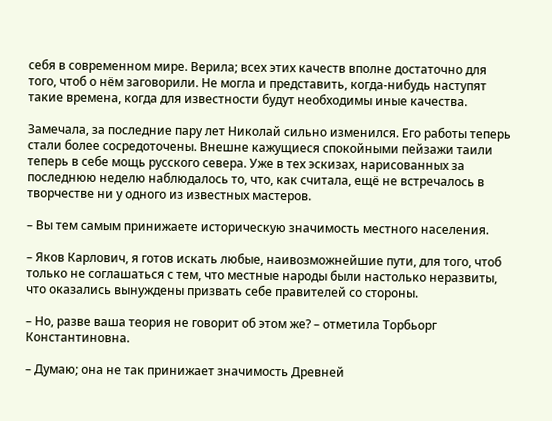себя в современном мире. Верила; всех этих качеств вполне достаточно для того, чтоб о нём заговорили. Не могла и представить, когда-нибудь наступят такие времена, когда для известности будут необходимы иные качества.

Замечала, за последние пару лет Николай сильно изменился. Его работы теперь стали более сосредоточены. Внешне кажущиеся спокойными пейзажи таили теперь в себе мощь русского севера. Уже в тех эскизах, нарисованных за последнюю неделю наблюдалось то, что, как считала, ещё не встречалось в творчестве ни у одного из известных мастеров.

– Вы тем самым принижаете историческую значимость местного населения.

– Яков Карлович, я готов искать любые, наивозможнейшие пути, для того, чтоб только не соглашаться с тем, что местные народы были настолько неразвиты, что оказались вынуждены призвать себе правителей со стороны.

– Но, разве ваша теория не говорит об этом же? – отметила Торбьорг Константиновна.

– Думаю; она не так принижает значимость Древней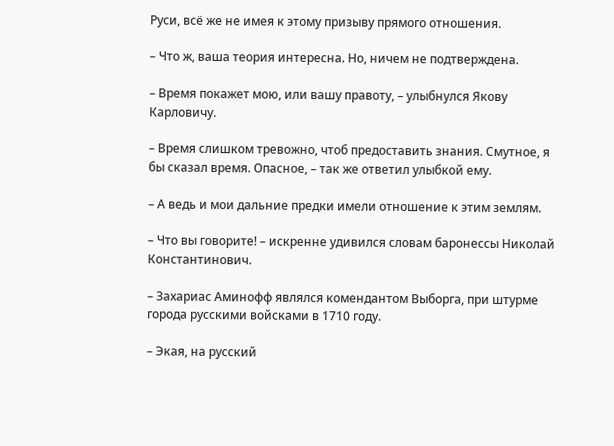Руси, всё же не имея к этому призыву прямого отношения.

– Что ж, ваша теория интересна. Но, ничем не подтверждена.

– Время покажет мою, или вашу правоту, – улыбнулся Якову Карловичу.

– Время слишком тревожно, чтоб предоставить знания. Смутное, я бы сказал время. Опасное, – так же ответил улыбкой ему.

– А ведь и мои дальние предки имели отношение к этим землям.

– Что вы говорите! – искренне удивился словам баронессы Николай Константинович.

– Захариас Аминофф являлся комендантом Выборга, при штурме города русскими войсками в 1710 году.

– Экая, на русский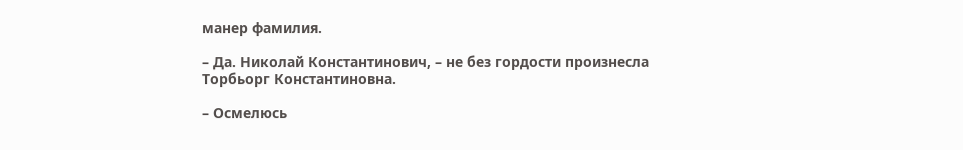манер фамилия.

– Да. Николай Константинович, – не без гордости произнесла Торбьорг Константиновна.

– Осмелюсь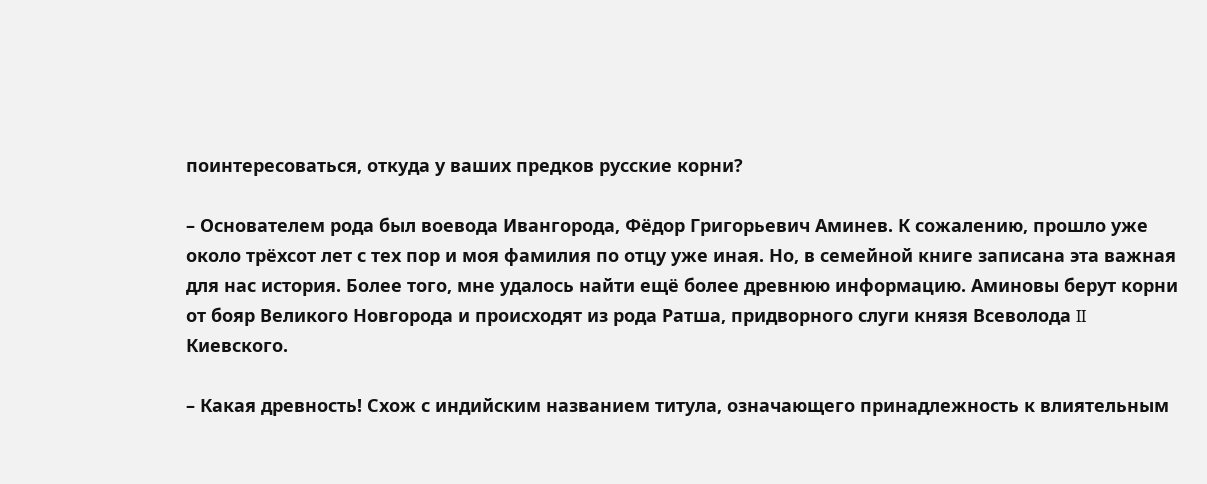поинтересоваться, откуда у ваших предков русские корни?

– Основателем рода был воевода Ивангорода, Фёдор Григорьевич Аминев. К сожалению, прошло уже около трёхсот лет с тех пор и моя фамилия по отцу уже иная. Но, в семейной книге записана эта важная для нас история. Более того, мне удалось найти ещё более древнюю информацию. Аминовы берут корни от бояр Великого Новгорода и происходят из рода Ратша, придворного слуги князя Всеволода II Киевского.

– Какая древность! Схож с индийским названием титула, означающего принадлежность к влиятельным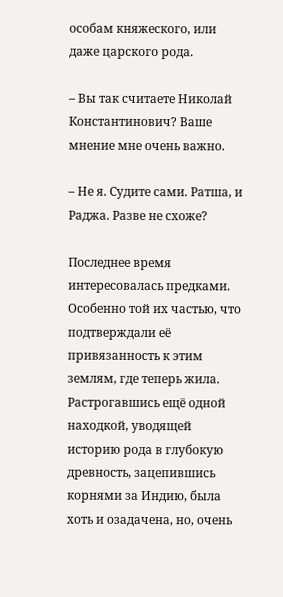особам княжеского, или даже царского рода.

– Вы так считаете Николай Константинович? Ваше мнение мне очень важно.

– Не я. Судите сами. Ратша, и Раджа. Разве не схоже?

Последнее время интересовалась предками. Особенно той их частью, что подтверждали её привязанность к этим землям, где теперь жила. Растрогавшись ещё одной находкой, уводящей историю рода в глубокую древность, зацепившись корнями за Индию, была хоть и озадачена, но, очень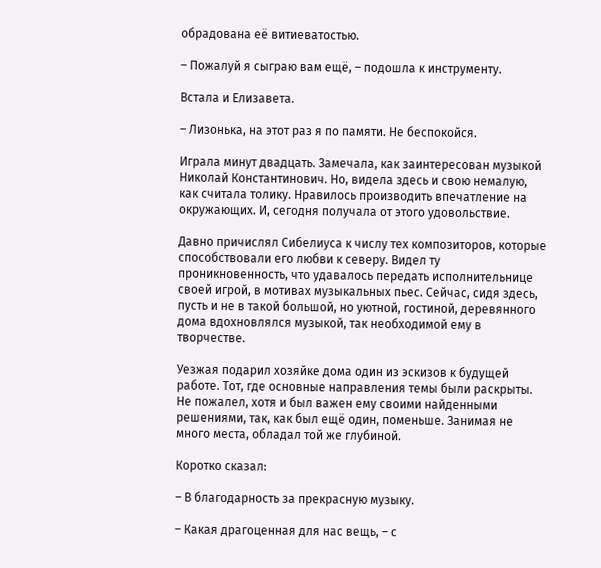обрадована её витиеватостью.

– Пожалуй я сыграю вам ещё, – подошла к инструменту.

Встала и Елизавета.

– Лизонька, на этот раз я по памяти. Не беспокойся.

Играла минут двадцать. Замечала, как заинтересован музыкой Николай Константинович. Но, видела здесь и свою немалую, как считала толику. Нравилось производить впечатление на окружающих. И, сегодня получала от этого удовольствие.

Давно причислял Сибелиуса к числу тех композиторов, которые способствовали его любви к северу. Видел ту проникновенность, что удавалось передать исполнительнице своей игрой, в мотивах музыкальных пьес. Сейчас, сидя здесь, пусть и не в такой большой, но уютной, гостиной, деревянного дома вдохновлялся музыкой, так необходимой ему в творчестве.

Уезжая подарил хозяйке дома один из эскизов к будущей работе. Тот, где основные направления темы были раскрыты. Не пожалел, хотя и был важен ему своими найденными решениями, так, как был ещё один, поменьше. Занимая не много места, обладал той же глубиной.

Коротко сказал:

– В благодарность за прекрасную музыку.

– Какая драгоценная для нас вещь, – с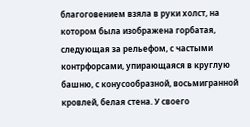благоговением взяла в руки холст, на котором была изображена горбатая, следующая за рельефом, с частыми контрфорсами, упирающаяся в круглую башню, с конусообразной, восьмигранной кровлей, белая стена. У своего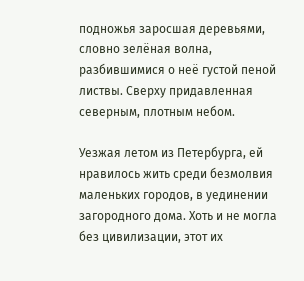подножья заросшая деревьями, словно зелёная волна, разбившимися о неё густой пеной листвы. Сверху придавленная северным, плотным небом.

Уезжая летом из Петербурга, ей нравилось жить среди безмолвия маленьких городов, в уединении загородного дома. Хоть и не могла без цивилизации, этот их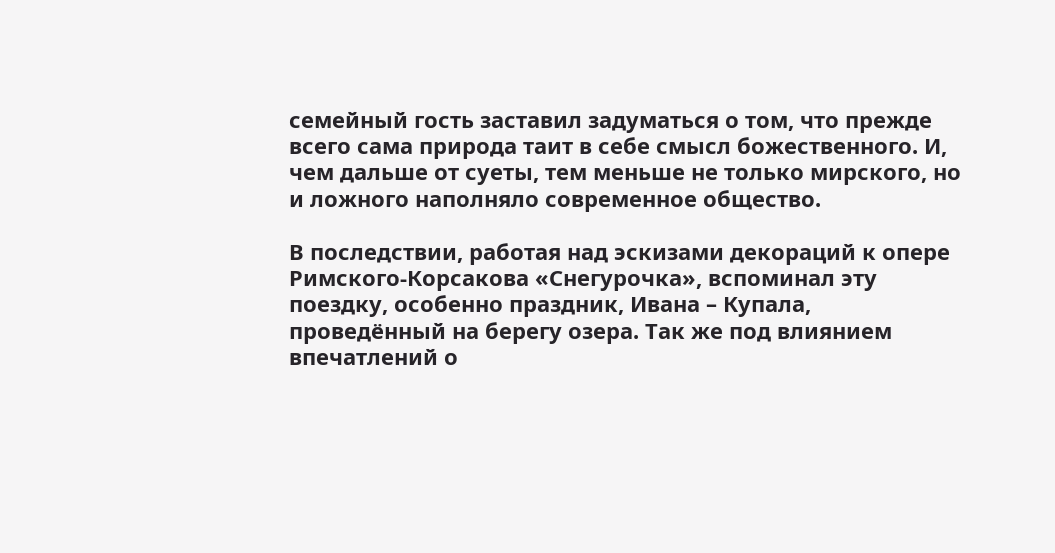семейный гость заставил задуматься о том, что прежде всего сама природа таит в себе смысл божественного. И, чем дальше от суеты, тем меньше не только мирского, но и ложного наполняло современное общество.

В последствии, работая над эскизами декораций к опере Римского-Корсакова «Снегурочка», вспоминал эту поездку, особенно праздник, Ивана – Купала, проведённый на берегу озера. Так же под влиянием впечатлений о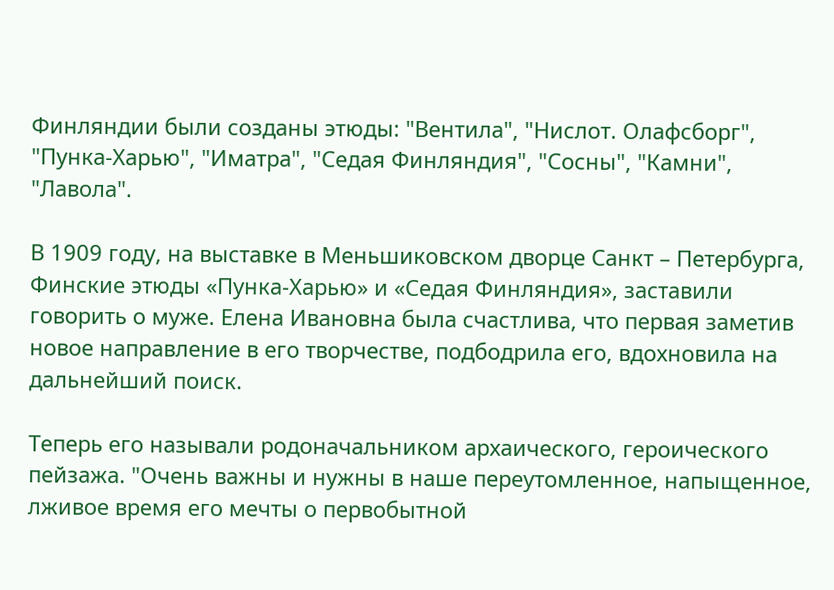Финляндии были созданы этюды: "Вентила", "Нислот. Олафсборг", "Пунка-Харью", "Иматра", "Седая Финляндия", "Сосны", "Камни", "Лавола".

В 1909 году, на выставке в Меньшиковском дворце Санкт – Петербурга, Финские этюды «Пунка-Харью» и «Седая Финляндия», заставили говорить о муже. Елена Ивановна была счастлива, что первая заметив новое направление в его творчестве, подбодрила его, вдохновила на дальнейший поиск.

Теперь его называли родоначальником архаического, героического пейзажа. "Очень важны и нужны в наше переутомленное, напыщенное, лживое время его мечты о первобытной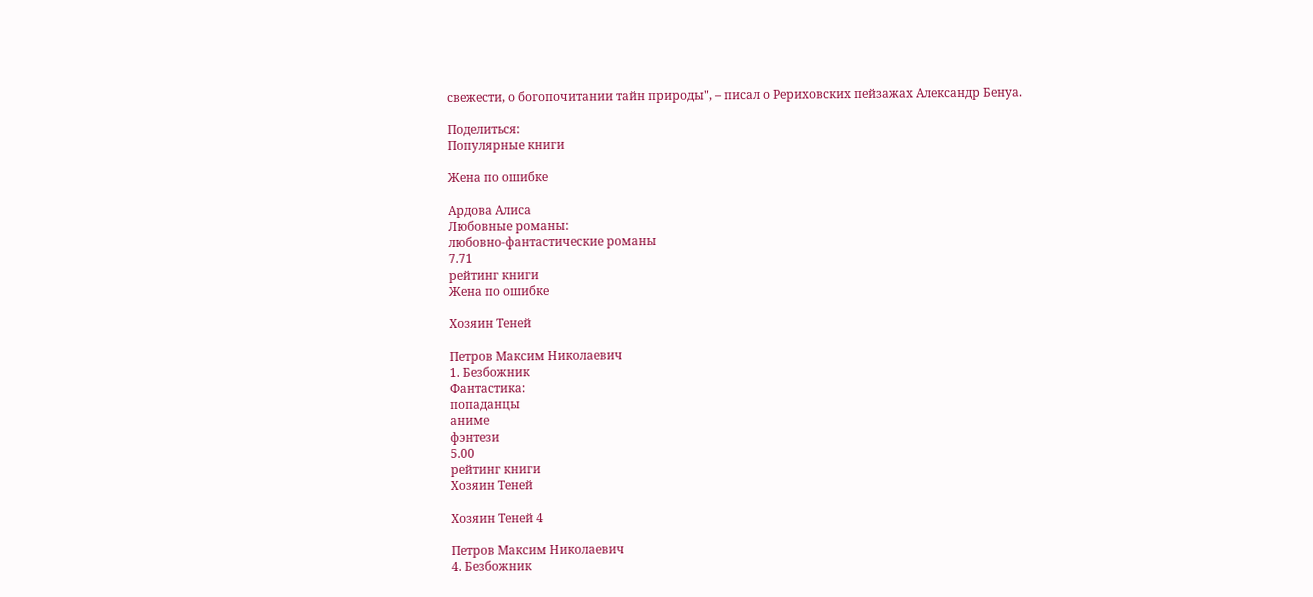свежести, о богопочитании тайн природы", – писал о Рериховских пейзажах Александр Бенуа.

Поделиться:
Популярные книги

Жена по ошибке

Ардова Алиса
Любовные романы:
любовно-фантастические романы
7.71
рейтинг книги
Жена по ошибке

Хозяин Теней

Петров Максим Николаевич
1. Безбожник
Фантастика:
попаданцы
аниме
фэнтези
5.00
рейтинг книги
Хозяин Теней

Хозяин Теней 4

Петров Максим Николаевич
4. Безбожник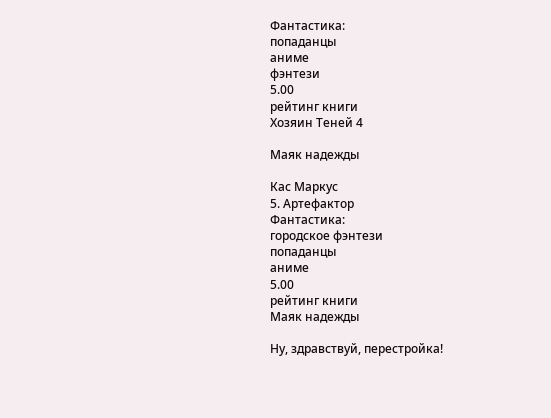Фантастика:
попаданцы
аниме
фэнтези
5.00
рейтинг книги
Хозяин Теней 4

Маяк надежды

Кас Маркус
5. Артефактор
Фантастика:
городское фэнтези
попаданцы
аниме
5.00
рейтинг книги
Маяк надежды

Ну, здравствуй, перестройка!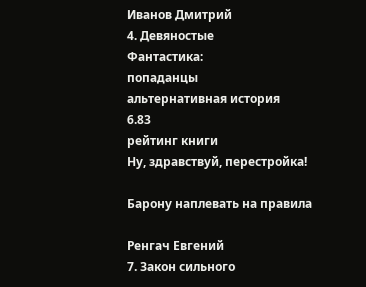Иванов Дмитрий
4. Девяностые
Фантастика:
попаданцы
альтернативная история
6.83
рейтинг книги
Ну, здравствуй, перестройка!

Барону наплевать на правила

Ренгач Евгений
7. Закон сильного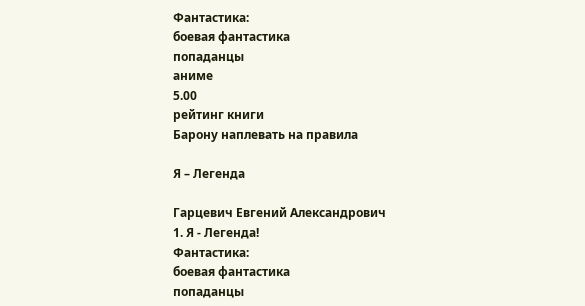Фантастика:
боевая фантастика
попаданцы
аниме
5.00
рейтинг книги
Барону наплевать на правила

Я – Легенда

Гарцевич Евгений Александрович
1. Я - Легенда!
Фантастика:
боевая фантастика
попаданцы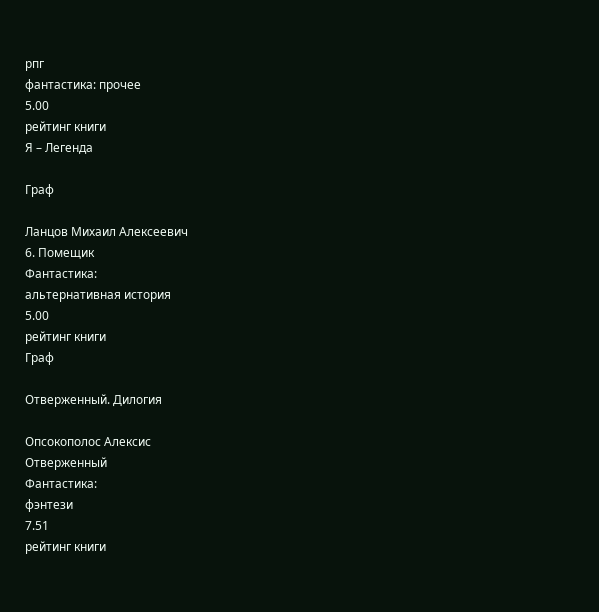рпг
фантастика: прочее
5.00
рейтинг книги
Я – Легенда

Граф

Ланцов Михаил Алексеевич
6. Помещик
Фантастика:
альтернативная история
5.00
рейтинг книги
Граф

Отверженный. Дилогия

Опсокополос Алексис
Отверженный
Фантастика:
фэнтези
7.51
рейтинг книги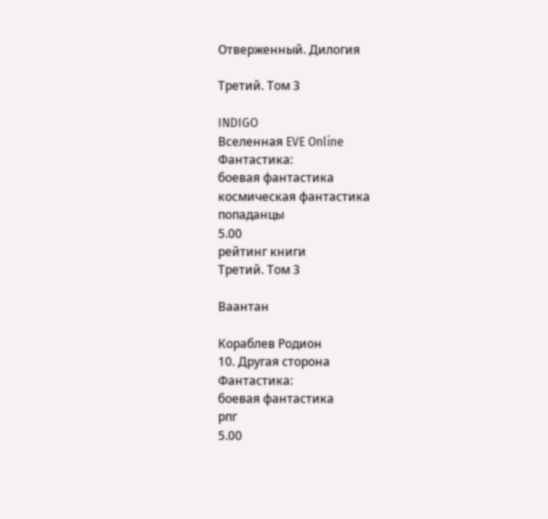Отверженный. Дилогия

Третий. Том 3

INDIGO
Вселенная EVE Online
Фантастика:
боевая фантастика
космическая фантастика
попаданцы
5.00
рейтинг книги
Третий. Том 3

Ваантан

Кораблев Родион
10. Другая сторона
Фантастика:
боевая фантастика
рпг
5.00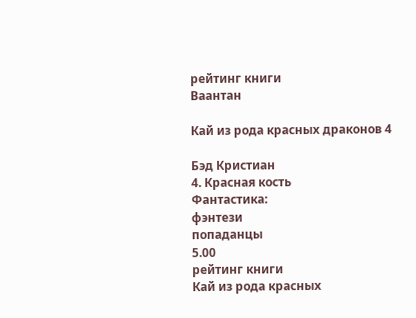рейтинг книги
Ваантан

Кай из рода красных драконов 4

Бэд Кристиан
4. Красная кость
Фантастика:
фэнтези
попаданцы
5.00
рейтинг книги
Кай из рода красных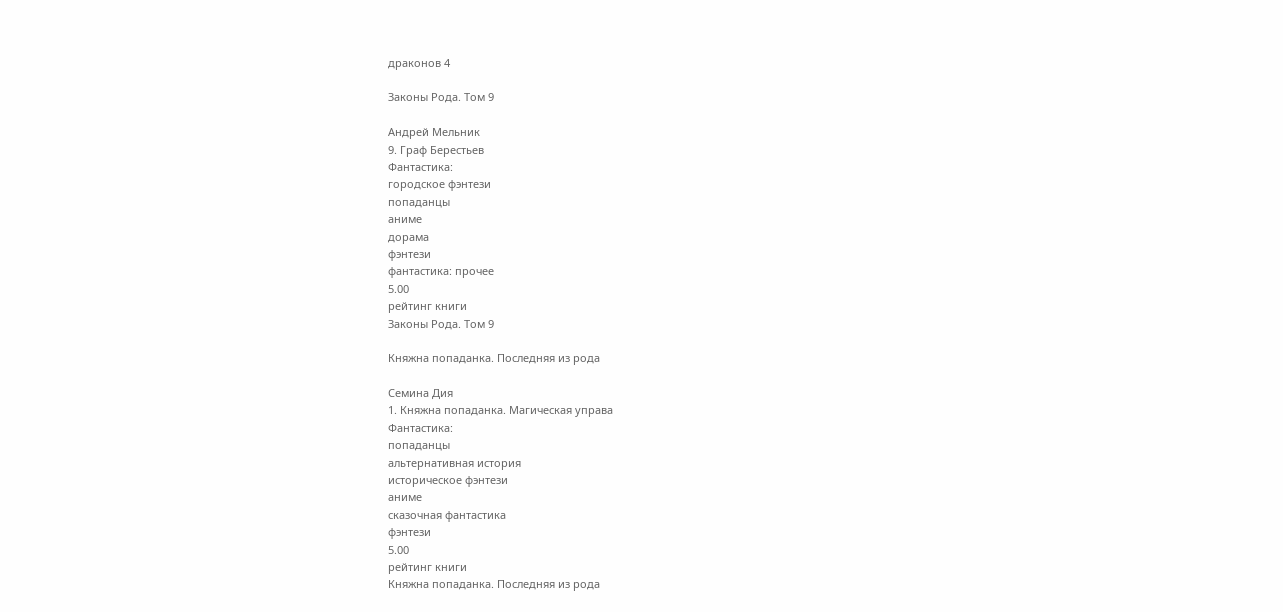драконов 4

Законы Рода. Том 9

Андрей Мельник
9. Граф Берестьев
Фантастика:
городское фэнтези
попаданцы
аниме
дорама
фэнтези
фантастика: прочее
5.00
рейтинг книги
Законы Рода. Том 9

Княжна попаданка. Последняя из рода

Семина Дия
1. Княжна попаданка. Магическая управа
Фантастика:
попаданцы
альтернативная история
историческое фэнтези
аниме
сказочная фантастика
фэнтези
5.00
рейтинг книги
Княжна попаданка. Последняя из рода